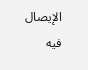الإيصال فيه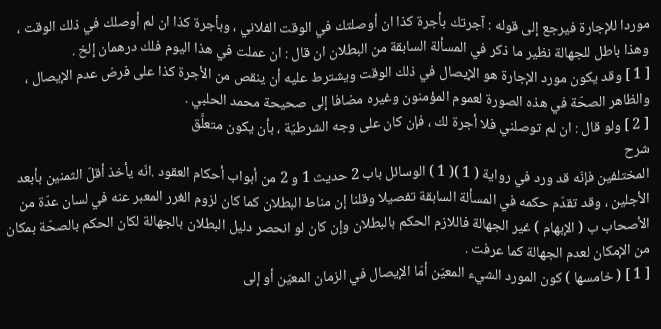موردا للإجارة فيرجع إلى قوله : آجرتك بأجرة كذا ان أوصلتك في الوقت الفلاني ، وبأجرة كذا ان لم أوصلك في ذلك الوقت ، وهذا باطل للجهالة نظير ما ذكر في المسألة السابقة من البطلان ان قال : ان عملت في هذا اليوم فلك درهمان إلخ .
[ 1 ] وقد يكون مورد الإجارة هو الإيصال في ذلك الوقت ويشترط عليه أن ينقص من الأجرة كذا على فرض عدم الإيصال ، والظاهر الصحّة في هذه الصورة لعموم المؤمنون وغيره مضافا إلى صحيحة محمد الحلبي .
[ 2 ] ولو قال : ان لم توصلني فلا أجرة لك ، فإن كان على وجه الشرطيّة ، بأن يكون متعلَّق
شرح
المختلفين فإنّه قد ورد في رواية ( 1 )( 1 ) الوسائل باب 2 حديث 1 و 2 من أبواب أحكام العقود .انّه يأخذ أقلّ الثمنين بأبعد الأجلين ، وقد تقدّم حكمه في المسألة السابقة تفصيلا وقلنا إن مناط البطلان كما كان لزوم الغرر المعبر عنه في لسان عدّة من الأصحاب ب ( الإبهام ) غير الجهالة فاللازم الحكم بالبطلان وإن كان لو انحصر دليل البطلان بالجهالة لكان الحكم بالصحّة بمكان من الإمكان لعدم الجهالة كما عرفت .
[ 1 ] ( خامسها ) كون المورد الشيء المعيّن أمّا الإيصال في الزمان المعيّن أو إلى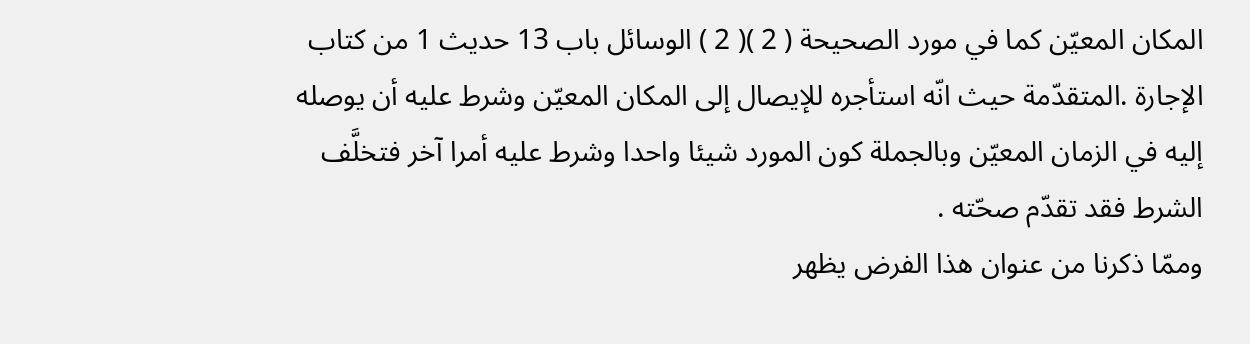المكان المعيّن كما في مورد الصحيحة ( 2 )( 2 ) الوسائل باب 13 حديث 1 من كتاب الإجارة .المتقدّمة حيث انّه استأجره للإيصال إلى المكان المعيّن وشرط عليه أن يوصله إليه في الزمان المعيّن وبالجملة كون المورد شيئا واحدا وشرط عليه أمرا آخر فتخلَّف الشرط فقد تقدّم صحّته .
وممّا ذكرنا من عنوان هذا الفرض يظهر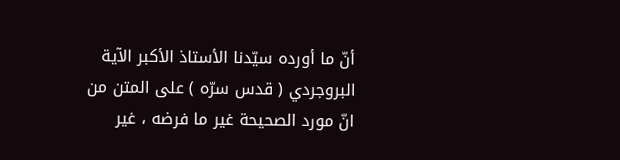أنّ ما أورده سيّدنا الأستاذ الأكبر الآية البروجردي ( قدس سرّه ) على المتن من انّ مورد الصحيحة غير ما فرضه ، غير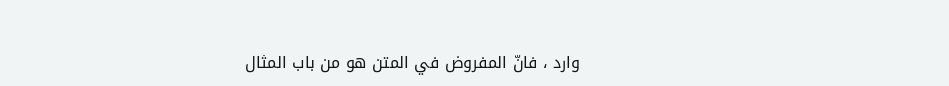وارد ، فانّ المفروض في المتن هو من باب المثال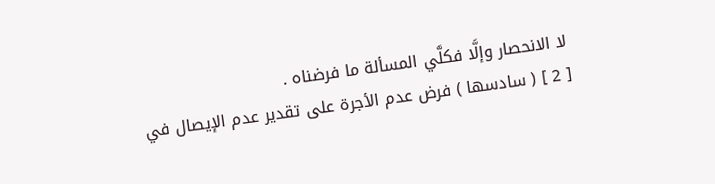لا الانحصار وإلَّا فكلَّي المسألة ما فرضناه .
[ 2 ] ( سادسها ) فرض عدم الأجرة على تقدير عدم الإيصال في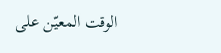الوقت المعيّن على